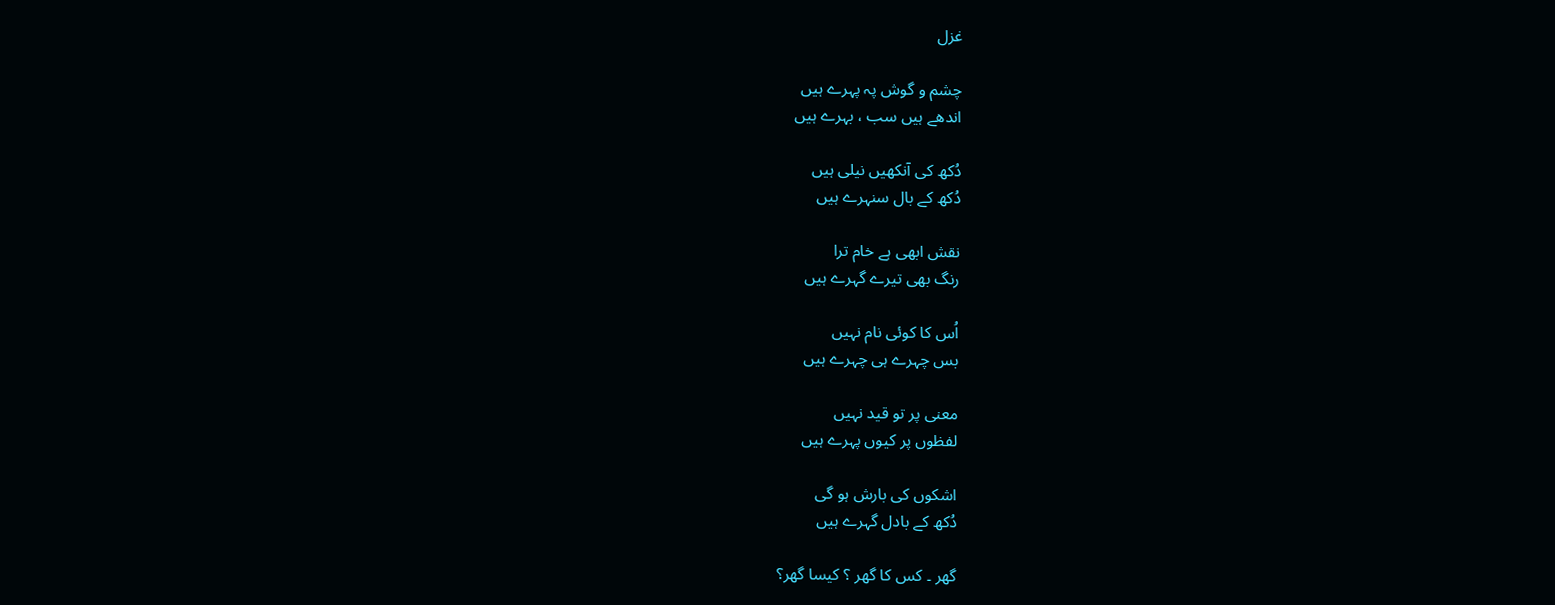غزل

چشم و گوش پہ پہرے ہیں
اندھے ہیں سب ، بہرے ہیں

دُکھ کی آنکھیں نیلی ہیں
دُکھ کے بال سنہرے ہیں

نقش ابھی ہے خام ترا
رنگ بھی تیرے گہرے ہیں

اُس کا کوئی نام نہیں
بس چہرے ہی چہرے ہیں

معنی پر تو قید نہیں
لفظوں پر کیوں پہرے ہیں

اشکوں کی بارش ہو گی
دُکھ کے بادل گہرے ہیں

گھر ۔ کس کا گھر ؟ کیسا گھر؟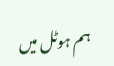ہم ہوٹل میں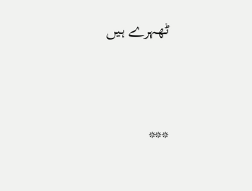ٹھہرے ہیں


***